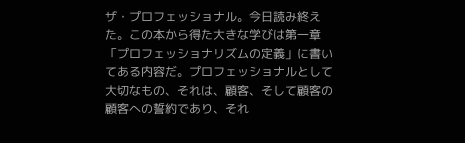ザ・プロフェッショナル。今日読み終えた。この本から得た大きな学びは第一章「プロフェッショナリズムの定義」に書いてある内容だ。プロフェッショナルとして大切なもの、それは、顧客、そして顧客の顧客への誓約であり、それ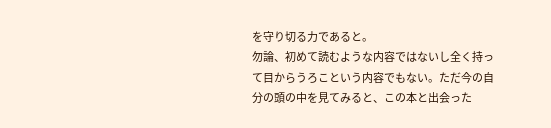を守り切る力であると。
勿論、初めて読むような内容ではないし全く持って目からうろこという内容でもない。ただ今の自分の頭の中を見てみると、この本と出会った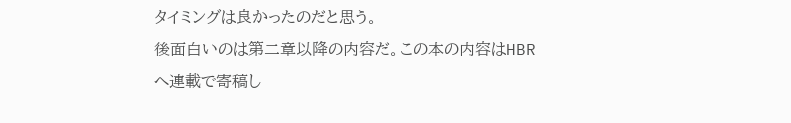タイミングは良かったのだと思う。
後面白いのは第二章以降の内容だ。この本の内容はHBRへ連載で寄稿し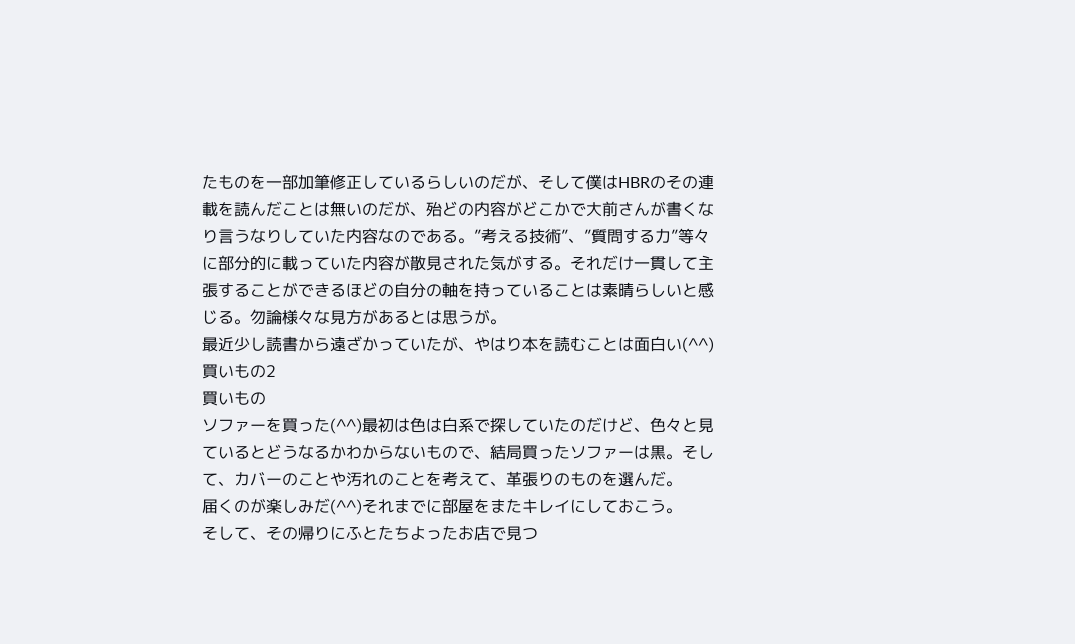たものを一部加筆修正しているらしいのだが、そして僕はHBRのその連載を読んだことは無いのだが、殆どの内容がどこかで大前さんが書くなり言うなりしていた内容なのである。”考える技術”、”質問する力”等々に部分的に載っていた内容が散見された気がする。それだけ一貫して主張することができるほどの自分の軸を持っていることは素晴らしいと感じる。勿論様々な見方があるとは思うが。
最近少し読書から遠ざかっていたが、やはり本を読むことは面白い(^^)
買いもの2
買いもの
ソファーを買った(^^)最初は色は白系で探していたのだけど、色々と見ているとどうなるかわからないもので、結局買ったソファーは黒。そして、カバーのことや汚れのことを考えて、革張りのものを選んだ。
届くのが楽しみだ(^^)それまでに部屋をまたキレイにしておこう。
そして、その帰りにふとたちよったお店で見つ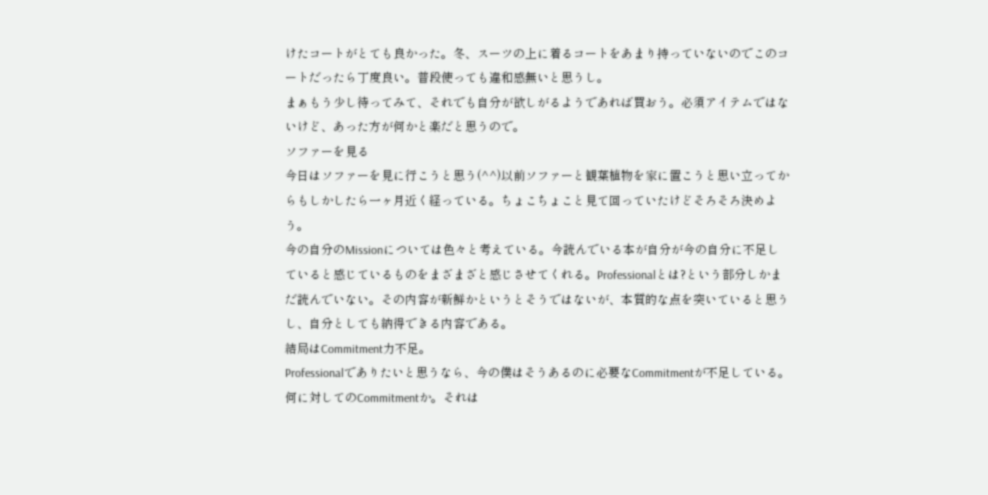けたコートがとても良かった。冬、スーツの上に着るコートをあまり持っていないのでこのコートだったら丁度良い。普段使っても違和感無いと思うし。
まぁもう少し待ってみて、それでも自分が欲しがるようであれば買おう。必須アイテムではないけど、あった方が何かと楽だと思うので。
ソファーを見る
今日はソファーを見に行こうと思う(^^)以前ソファーと観葉植物を家に置こうと思い立ってからもしかしたら一ヶ月近く経っている。ちょこちょこと見て回っていたけどそろそろ決めよう。
今の自分のMissionについては色々と考えている。今読んでいる本が自分が今の自分に不足していると感じているものをまざまざと感じさせてくれる。Professionalとは?という部分しかまだ読んでいない。その内容が新鮮かというとそうではないが、本質的な点を突いていると思うし、自分としても納得できる内容である。
結局はCommitment力不足。
Professionalでありたいと思うなら、今の僕はそうあるのに必要なCommitmentが不足している。何に対してのCommitmentか。それは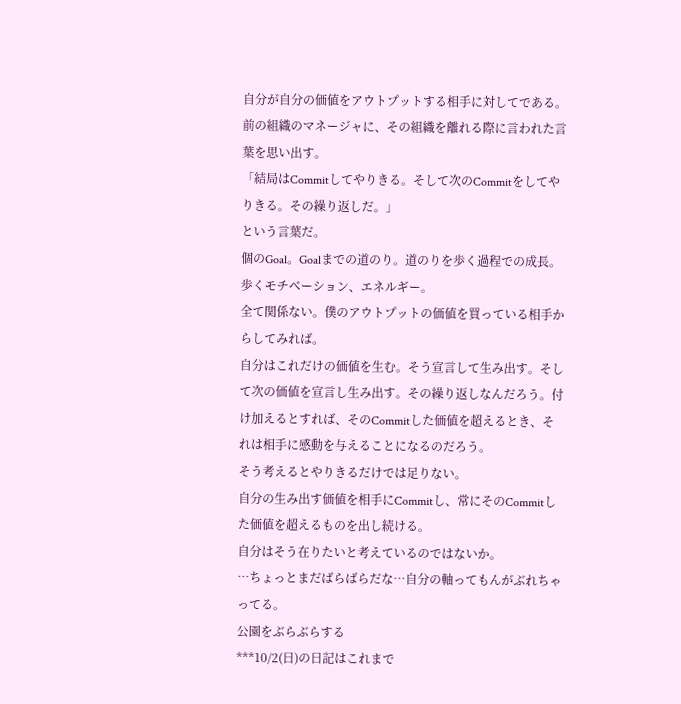自分が自分の価値をアウトプットする相手に対してである。
前の組織のマネージャに、その組織を離れる際に言われた言葉を思い出す。
「結局はCommitしてやりきる。そして次のCommitをしてやりきる。その繰り返しだ。」
という言葉だ。
個のGoal。Goalまでの道のり。道のりを歩く過程での成長。歩くモチベーション、エネルギー。
全て関係ない。僕のアウトプットの価値を買っている相手からしてみれば。
自分はこれだけの価値を生む。そう宣言して生み出す。そして次の価値を宣言し生み出す。その繰り返しなんだろう。付け加えるとすれば、そのCommitした価値を超えるとき、それは相手に感動を与えることになるのだろう。
そう考えるとやりきるだけでは足りない。
自分の生み出す価値を相手にCommitし、常にそのCommitした価値を超えるものを出し続ける。
自分はそう在りたいと考えているのではないか。
…ちょっとまだばらばらだな…自分の軸ってもんがぶれちゃってる。
公園をぶらぶらする
***10/2(日)の日記はこれまで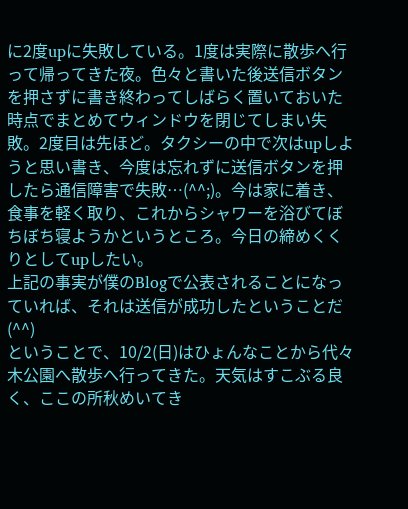に2度upに失敗している。1度は実際に散歩へ行って帰ってきた夜。色々と書いた後送信ボタンを押さずに書き終わってしばらく置いておいた時点でまとめてウィンドウを閉じてしまい失敗。2度目は先ほど。タクシーの中で次はupしようと思い書き、今度は忘れずに送信ボタンを押したら通信障害で失敗…(^^;)。今は家に着き、食事を軽く取り、これからシャワーを浴びてぼちぼち寝ようかというところ。今日の締めくくりとしてupしたい。
上記の事実が僕のBlogで公表されることになっていれば、それは送信が成功したということだ(^^)
ということで、10/2(日)はひょんなことから代々木公園へ散歩へ行ってきた。天気はすこぶる良く、ここの所秋めいてき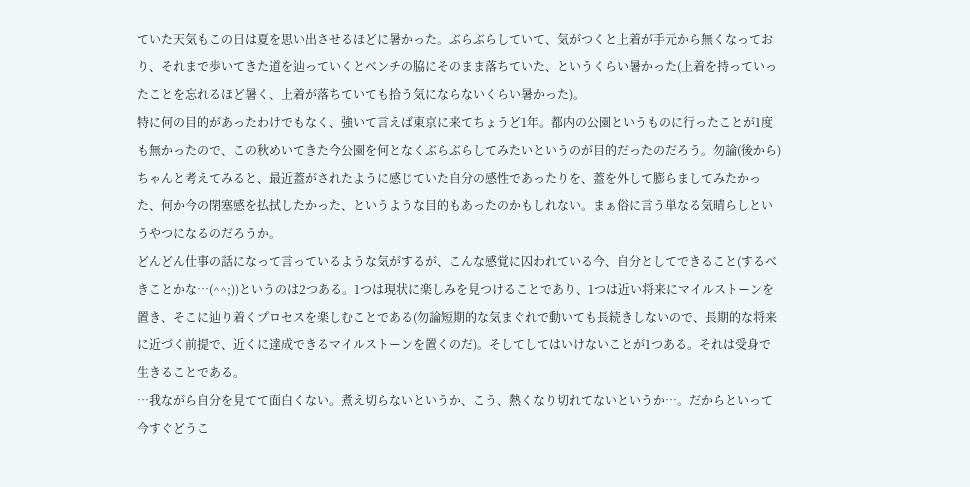ていた天気もこの日は夏を思い出させるほどに暑かった。ぶらぶらしていて、気がつくと上着が手元から無くなっており、それまで歩いてきた道を辿っていくとベンチの脇にそのまま落ちていた、というくらい暑かった(上着を持っていったことを忘れるほど暑く、上着が落ちていても拾う気にならないくらい暑かった)。
特に何の目的があったわけでもなく、強いて言えば東京に来てちょうど1年。都内の公園というものに行ったことが1度も無かったので、この秋めいてきた今公園を何となくぶらぶらしてみたいというのが目的だったのだろう。勿論(後から)ちゃんと考えてみると、最近蓋がされたように感じていた自分の感性であったりを、蓋を外して膨らましてみたかった、何か今の閉塞感を払拭したかった、というような目的もあったのかもしれない。まぁ俗に言う単なる気晴らしというやつになるのだろうか。
どんどん仕事の話になって言っているような気がするが、こんな感覚に囚われている今、自分としてできること(するべきことかな…(^^;))というのは2つある。1つは現状に楽しみを見つけることであり、1つは近い将来にマイルストーンを置き、そこに辿り着くプロセスを楽しむことである(勿論短期的な気まぐれで動いても長続きしないので、長期的な将来に近づく前提で、近くに達成できるマイルストーンを置くのだ)。そしてしてはいけないことが1つある。それは受身で生きることである。
…我ながら自分を見てて面白くない。煮え切らないというか、こう、熱くなり切れてないというか…。だからといって今すぐどうこ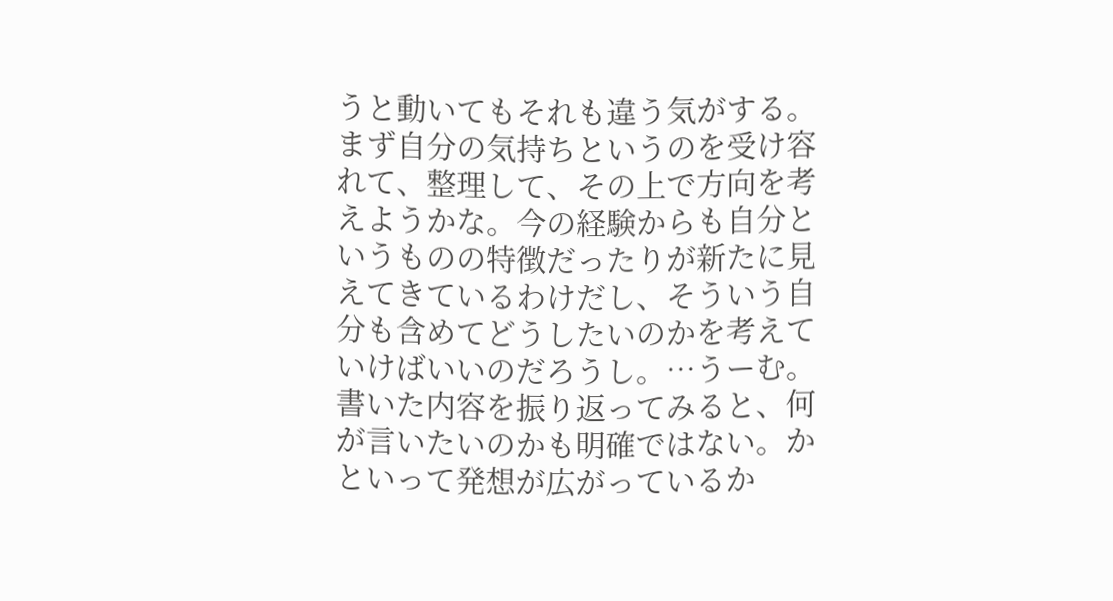うと動いてもそれも違う気がする。まず自分の気持ちというのを受け容れて、整理して、その上で方向を考えようかな。今の経験からも自分というものの特徴だったりが新たに見えてきているわけだし、そういう自分も含めてどうしたいのかを考えていけばいいのだろうし。…うーむ。書いた内容を振り返ってみると、何が言いたいのかも明確ではない。かといって発想が広がっているか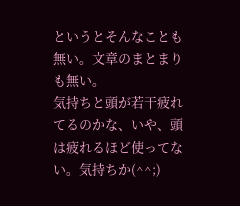というとそんなことも無い。文章のまとまりも無い。
気持ちと頭が若干疲れてるのかな、いや、頭は疲れるほど使ってない。気持ちか(^^;)